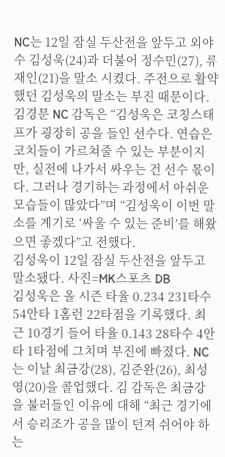NC는 12일 잠실 두산전을 앞두고 외야수 김성욱(24)과 더불어 정수민(27), 류재인(21)을 말소 시켰다. 주전으로 활약했던 김성욱의 말소는 부진 때문이다.
김경문 NC 감독은 “김성욱은 코칭스태프가 굉장히 공을 들인 선수다. 연습은 코치들이 가르쳐줄 수 있는 부분이지만, 실전에 나가서 싸우는 건 선수 몫이다. 그러나 경기하는 과정에서 아쉬운 모습들이 많았다”며 “김성욱이 이번 말소를 계기로 ‘싸울 수 있는 준비’를 해왔으면 좋겠다”고 전했다.
김성욱이 12일 잠실 두산전을 앞두고 말소됐다. 사진=MK스포츠 DB
김성욱은 올 시즌 타율 0.234 231타수 54안타 1홈런 22타점을 기록했다. 최근 10경기 들어 타율 0.143 28타수 4안타 1타점에 그치며 부진에 빠졌다. NC는 이날 최금강(28), 김준완(26), 최성영(20)을 콜업했다. 김 감독은 최금강을 불러들인 이유에 대해 “최근 경기에서 승리조가 공을 많이 던져 쉬어야 하는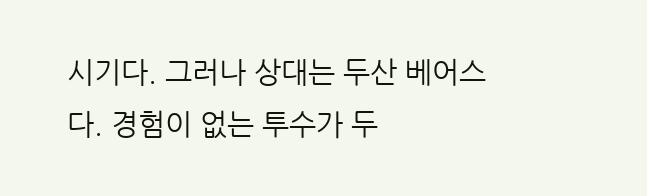시기다. 그러나 상대는 두산 베어스다. 경험이 없는 투수가 두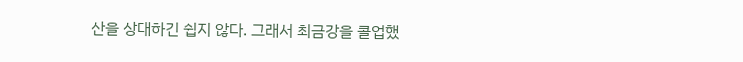산을 상대하긴 쉽지 않다. 그래서 최금강을 콜업했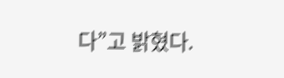다”고 밝혔다.